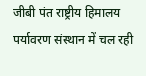जीबी पंत राष्ट्रीय हिमालय पर्यावरण संस्थान में चल रही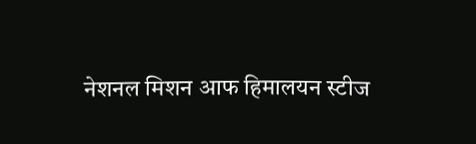नेशनल मिशन आफ हिमालयन स्टीज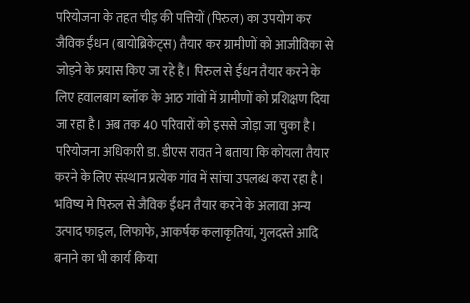परियोजना के तहत चीड़ की पत्तियों (पिरुल) का उपयोग कर जैविक ईंधन (बायोब्रिकेट्स) तैयार कर ग्रामीणों को आजीविका से जोड़ने के प्रयास किए जा रहे हैं। पिरुल से ईंधन तैयार करने के लिए हवालबाग ब्लॉक के आठ गांवों में ग्रामीणों को प्रशिक्षण दिया जा रहा है। अब तक 40 परिवारों को इससे जोड़ा जा चुका है।
परियोजना अधिकारी डा. डीएस रावत ने बताया कि कोयला तैयार करने के लिए संस्थान प्रत्येक गांव में सांचा उपलब्ध करा रहा है। भविष्य मे पिरुल से जैविक ईंधन तैयार करने के अलावा अन्य उत्पाद फाइल, लिफाफे, आकर्षक कलाकृतियां, गुलदस्ते आदि बनाने का भी कार्य किया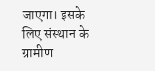जाएगा। इसके लिए संस्थान के ग्रामीण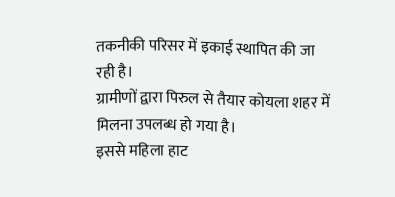तकनीकी परिसर में इकाई स्थापित की जा रही है।
ग्रामीणों द्वारा पिरुल से तैयार कोयला शहर में मिलना उपलब्ध हो गया है।
इससे महिला हाट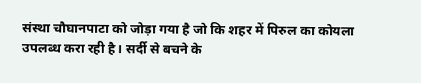संस्था चौघानपाटा को जोड़ा गया है जो कि शहर में पिरुल का कोयला उपलब्ध करा रही है। सर्दी से बचने के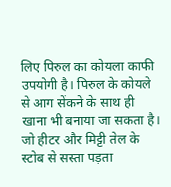लिए पिरुल का कोयला काफी उपयोगी है। पिरुल के कोयले से आग सेंकने के साथ ही खाना भी बनाया जा सकता है। जो हीटर और मिट्टी तेल के स्टोब से सस्ता पड़ता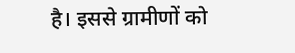है। इससे ग्रामीणों को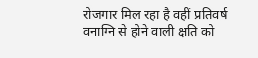रोजगार मिल रहा है वहीं प्रतिवर्ष वनाग्नि से होने वाली क्षति को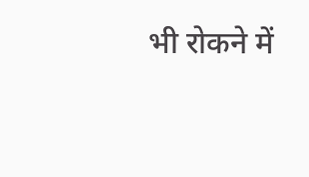भी रोकने में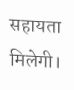सहायता मिलेगी।